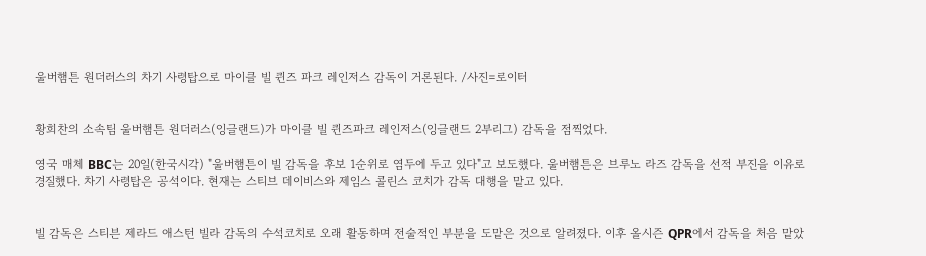울버햄튼 원더러스의 차기 사령탑으로 마이클 빌 퀸즈 파크 레인저스 감독이 거론된다. /사진=로이터


황희찬의 소속팀 울버햄튼 원더러스(잉글랜드)가 마이클 빌 퀸즈파크 레인저스(잉글랜드 2부리그) 감독을 점찍었다.

영국 매체 BBC는 20일(한국시각) "울버햄튼이 빌 감독을 후보 1순위로 염두에 두고 있다"고 보도했다. 울버햄튼은 브루노 라즈 감독을 선적 부진을 이유로 경질했다. 차기 사령탑은 공석이다. 현재는 스티브 데이비스와 제임스 콜린스 코치가 감독 대행을 맡고 있다.


빌 감독은 스티븐 제라드 애스턴 빌라 감독의 수석코치로 오래 활동하며 전술적인 부분을 도맡은 것으로 알려졌다. 이후 올시즌 QPR에서 감독을 처음 맡았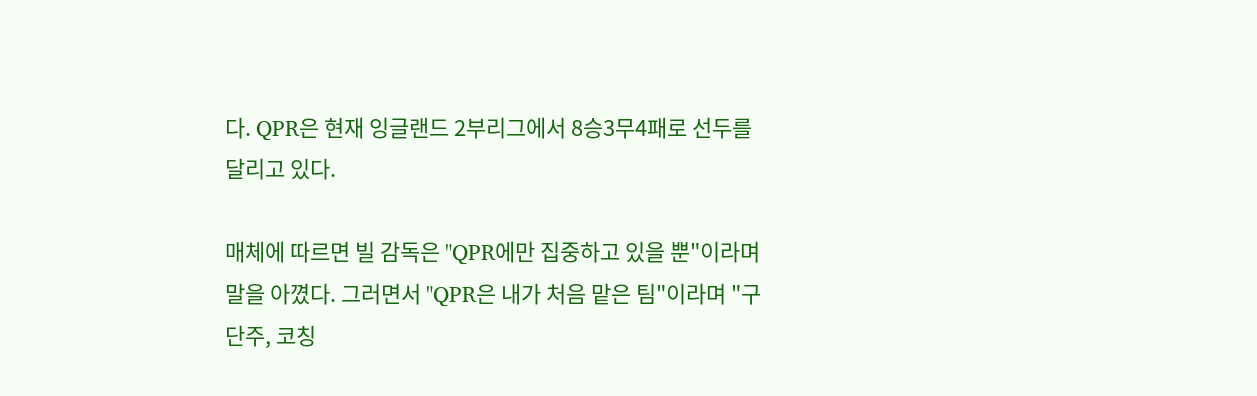다. QPR은 현재 잉글랜드 2부리그에서 8승3무4패로 선두를 달리고 있다.

매체에 따르면 빌 감독은 "QPR에만 집중하고 있을 뿐"이라며 말을 아꼈다. 그러면서 "QPR은 내가 처음 맡은 팀"이라며 "구단주, 코칭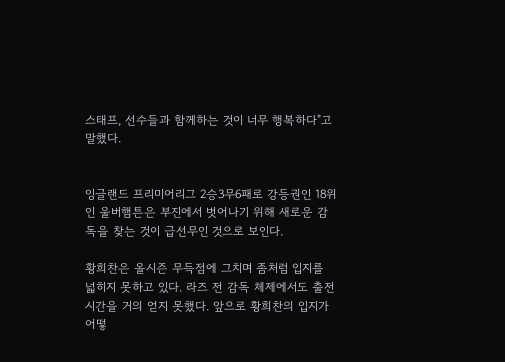스태프, 선수들과 함께하는 것이 너무 행복하다"고 말했다.


잉글랜드 프리미어리그 2승3무6패로 강등권인 18위인 울버햄튼은 부진에서 벗어나기 위해 새로운 감독을 찾는 것이 급선무인 것으로 보인다.

황희찬은 올시즌 무득점에 그치며 좀처럼 입지를 넓히지 못하고 있다. 라즈 전 감독 체제에서도 출전 시간을 거의 얻지 못했다. 앞으로 황희찬의 입지가 어떻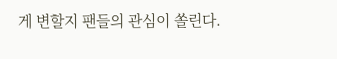게 변할지 팬들의 관심이 쏠린다.